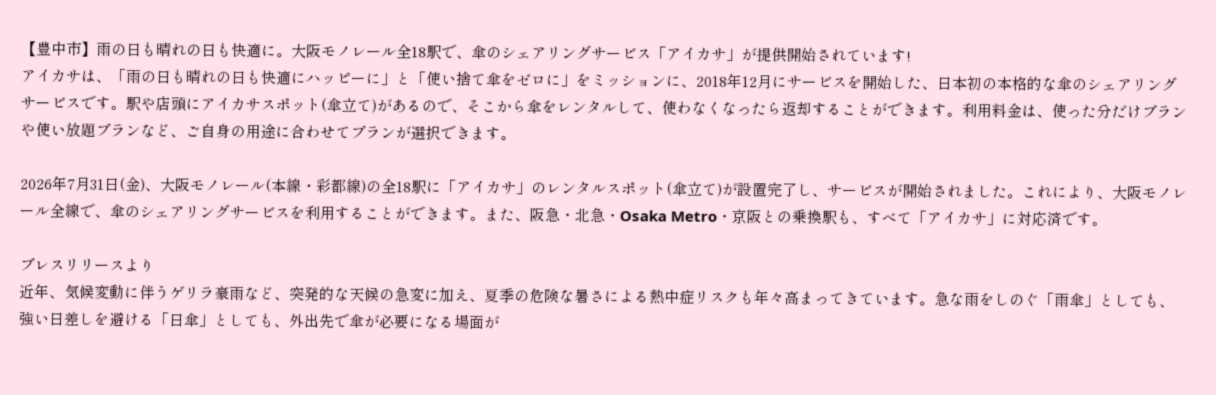【豊中市】雨の日も晴れの日も快適に。大阪モノレール全18駅で、傘のシェアリングサービス「アイカサ」が提供開始されています!
アイカサは、「雨の日も晴れの日も快適にハッピーに」と「使い捨て傘をゼロに」をミッションに、2018年12月にサービスを開始した、日本初の本格的な傘のシェアリングサービスです。駅や店頭にアイカサスポット(傘立て)があるので、そこから傘をレンタルして、使わなくなったら返却することができます。利用料金は、使った分だけプランや使い放題プランなど、ご自身の用途に合わせてプランが選択できます。

2026年7月31日(金)、大阪モノレール(本線・彩都線)の全18駅に「アイカサ」のレンタルスポット(傘立て)が設置完了し、サービスが開始されました。これにより、大阪モノレール全線で、傘のシェアリングサービスを利用することができます。また、阪急・北急・Osaka Metro・京阪との乗換駅も、すべて「アイカサ」に対応済です。

プレスリリースより
近年、気候変動に伴うゲリラ豪雨など、突発的な天候の急変に加え、夏季の危険な暑さによる熱中症リスクも年々高まってきています。急な雨をしのぐ「雨傘」としても、強い日差しを避ける「日傘」としても、外出先で傘が必要になる場面が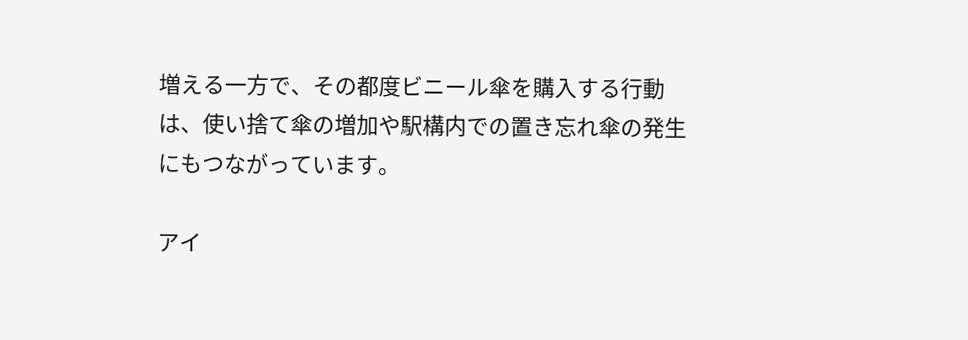増える一方で、その都度ビニール傘を購入する行動は、使い捨て傘の増加や駅構内での置き忘れ傘の発生にもつながっています。

アイ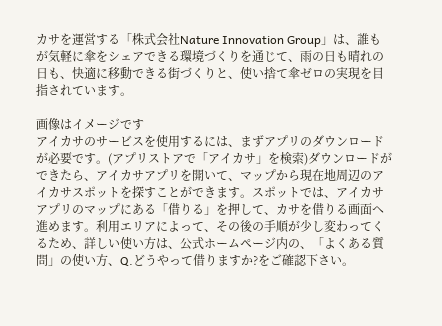カサを運営する「株式会社Nature Innovation Group」は、誰もが気軽に傘をシェアできる環境づくりを通じて、雨の日も晴れの日も、快適に移動できる街づくりと、使い捨て傘ゼロの実現を目指されています。

画像はイメージです
アイカサのサービスを使用するには、まずアプリのダウンロードが必要です。(アプリストアで「アイカサ」を検索)ダウンロードができたら、アイカサアプリを開いて、マップから現在地周辺のアイカサスポットを探すことができます。スポットでは、アイカサアプリのマップにある「借りる」を押して、カサを借りる画面へ進めます。利用エリアによって、その後の手順が少し変わってくるため、詳しい使い方は、公式ホームページ内の、「よくある質問」の使い方、Q.どうやって借りますか?をご確認下さい。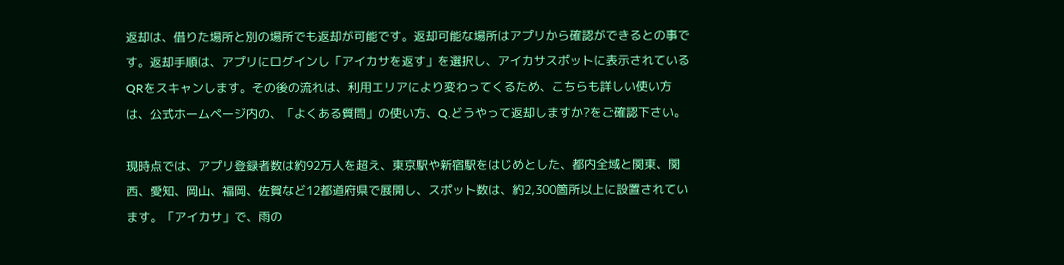返却は、借りた場所と別の場所でも返却が可能です。返却可能な場所はアプリから確認ができるとの事です。返却手順は、アプリにログインし「アイカサを返す」を選択し、アイカサスポットに表示されているQRをスキャンします。その後の流れは、利用エリアにより変わってくるため、こちらも詳しい使い方は、公式ホームページ内の、「よくある質問」の使い方、Q.どうやって返却しますか?をご確認下さい。

現時点では、アプリ登録者数は約92万人を超え、東京駅や新宿駅をはじめとした、都内全域と関東、関西、愛知、岡山、福岡、佐賀など12都道府県で展開し、スポット数は、約2,300箇所以上に設置されています。「アイカサ」で、雨の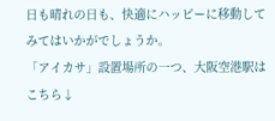日も晴れの日も、快適にハッピーに移動してみてはいかがでしょうか。
「アイカサ」設置場所の一つ、大阪空港駅はこちら↓